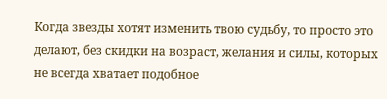Когда звезды хотят изменить твою судьбу, то просто это делают, без скидки на возраст, желания и силы, которых не всегда хватает подобное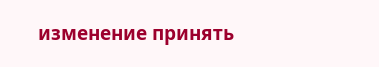изменение принять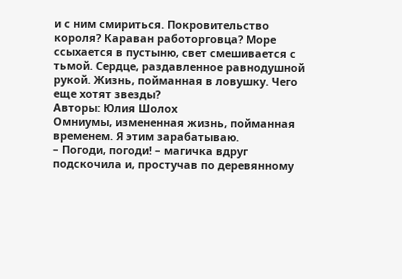и с ним смириться. Покровительство короля? Караван работорговца? Море ссыхается в пустыню, свет смешивается с тьмой. Сердце, раздавленное равнодушной рукой. Жизнь, пойманная в ловушку. Чего еще хотят звезды?
Авторы: Юлия Шолох
Омниумы, измененная жизнь, пойманная временем. Я этим зарабатываю.
– Погоди, погоди! – магичка вдруг подскочила и, простучав по деревянному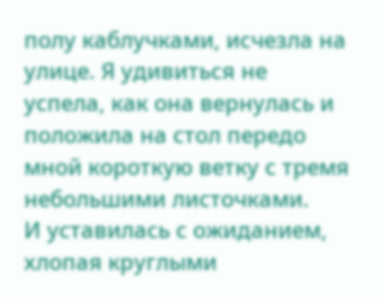полу каблучками, исчезла на улице. Я удивиться не успела, как она вернулась и положила на стол передо мной короткую ветку с тремя небольшими листочками.
И уставилась с ожиданием, хлопая круглыми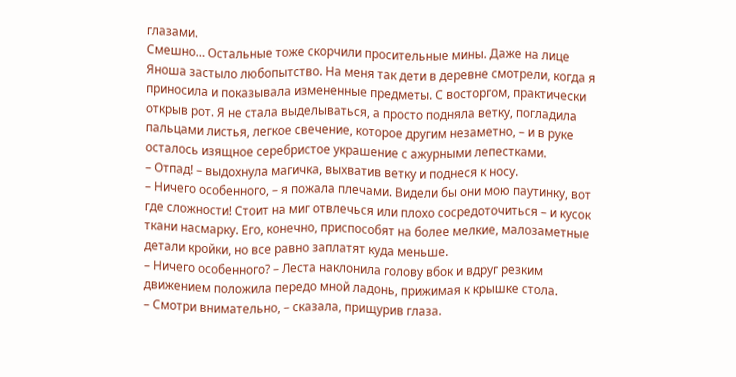глазами.
Смешно… Остальные тоже скорчили просительные мины. Даже на лице Яноша застыло любопытство. На меня так дети в деревне смотрели, когда я приносила и показывала измененные предметы. С восторгом, практически открыв рот. Я не стала выделываться, а просто подняла ветку, погладила пальцами листья, легкое свечение, которое другим незаметно, – и в руке осталось изящное серебристое украшение с ажурными лепестками.
– Отпад! – выдохнула магичка, выхватив ветку и поднеся к носу.
– Ничего особенного, – я пожала плечами. Видели бы они мою паутинку, вот где сложности! Стоит на миг отвлечься или плохо сосредоточиться – и кусок ткани насмарку. Его, конечно, приспособят на более мелкие, малозаметные детали кройки, но все равно заплатят куда меньше.
– Ничего особенного? – Леста наклонила голову вбок и вдруг резким движением положила передо мной ладонь, прижимая к крышке стола.
– Смотри внимательно, – сказала, прищурив глаза.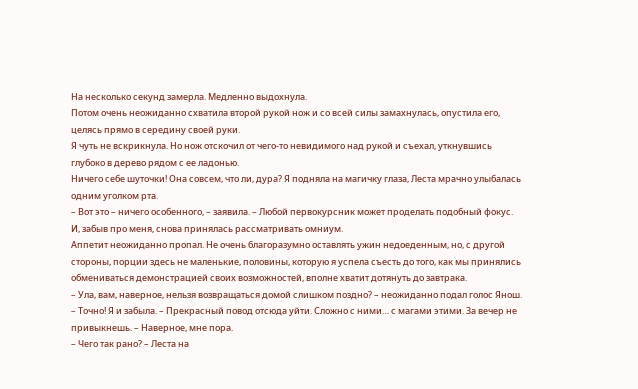На несколько секунд замерла. Медленно выдохнула.
Потом очень неожиданно схватила второй рукой нож и со всей силы замахнулась, опустила его, целясь прямо в середину своей руки.
Я чуть не вскрикнула. Но нож отскочил от чего-то невидимого над рукой и съехал, уткнувшись глубоко в дерево рядом с ее ладонью.
Ничего себе шуточки! Она совсем, что ли, дура? Я подняла на магичку глаза, Леста мрачно улыбалась одним уголком рта.
– Вот это – ничего особенного, – заявила. – Любой первокурсник может проделать подобный фокус.
И, забыв про меня, снова принялась рассматривать омниум.
Аппетит неожиданно пропал. Не очень благоразумно оставлять ужин недоеденным, но, с другой стороны, порции здесь не маленькие, половины, которую я успела съесть до того, как мы принялись обмениваться демонстрацией своих возможностей, вполне хватит дотянуть до завтрака.
– Ула, вам, наверное, нельзя возвращаться домой слишком поздно? – неожиданно подал голос Янош.
– Точно! Я и забыла. – Прекрасный повод отсюда уйти. Сложно с ними… с магами этими. За вечер не привыкнешь. – Наверное, мне пора.
– Чего так рано? – Леста на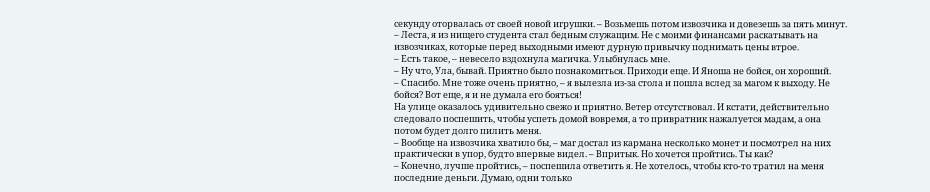секунду оторвалась от своей новой игрушки. – Возьмешь потом извозчика и довезешь за пять минут.
– Леста, я из нищего студента стал бедным служащим. Не с моими финансами раскатывать на извозчиках, которые перед выходными имеют дурную привычку поднимать цены втрое.
– Есть такое, – невесело вздохнула магичка. Улыбнулась мне.
– Ну что, Ула, бывай. Приятно было познакомиться. Приходи еще. И Яноша не бойся, он хороший.
– Спасибо. Мне тоже очень приятно, – я вылезла из-за стола и пошла вслед за магом к выходу. Не бойся? Вот еще, я и не думала его бояться!
На улице оказалось удивительно свежо и приятно. Ветер отсутствовал. И кстати, действительно следовало поспешить, чтобы успеть домой вовремя, а то привратник нажалуется мадам, а она потом будет долго пилить меня.
– Вообще на извозчика хватило бы, – маг достал из кармана несколько монет и посмотрел на них практически в упор, будто впервые видел. – Впритык. Но хочется пройтись. Ты как?
– Конечно, лучше пройтись, – поспешила ответить я. Не хотелось, чтобы кто-то тратил на меня последние деньги. Думаю, одни только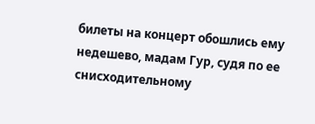билеты на концерт обошлись ему недешево, мадам Гур, судя по ее снисходительному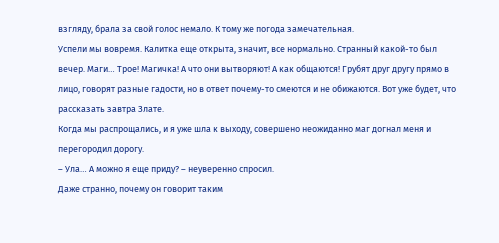взгляду, брала за свой голос немало. К тому же погода замечательная.
Успели мы вовремя. Калитка еще открыта, значит, все нормально. Странный какой-то был вечер. Маги… Трое! Магичка! А что они вытворяют! А как общаются! Грубят друг другу прямо в лицо, говорят разные гадости, но в ответ почему-то смеются и не обижаются. Вот уже будет, что рассказать завтра Злате.
Когда мы распрощались, и я уже шла к выходу, совершено неожиданно маг догнал меня и перегородил дорогу.
– Ула… А можно я еще приду? – неуверенно спросил.
Даже странно, почему он говорит таким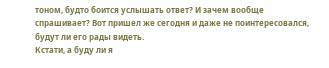тоном, будто боится услышать ответ? И зачем вообще спрашивает? Вот пришел же сегодня и даже не поинтересовался, будут ли его рады видеть.
Кстати, а буду ли я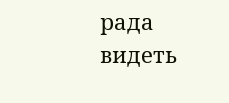рада видеть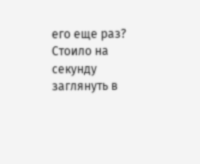его еще раз?
Стоило на секунду заглянуть в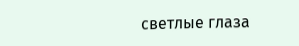светлые глаза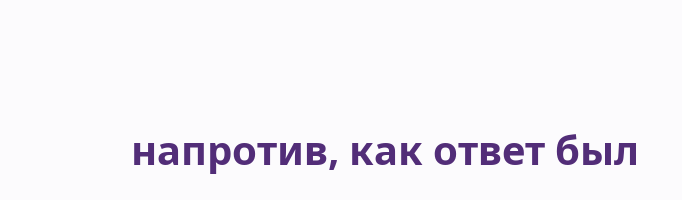напротив, как ответ был